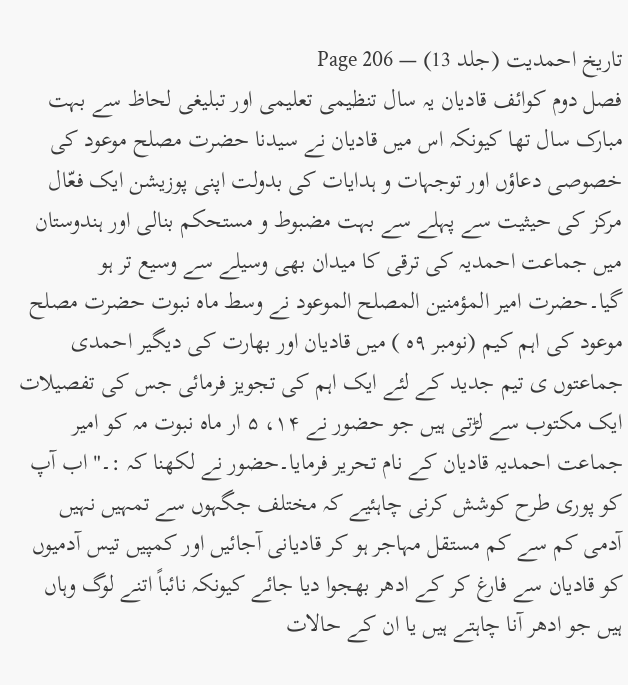تاریخ احمدیت (جلد 13) — Page 206
فصل دوم کوائف قادیان یہ سال تنظیمی تعلیمی اور تبلیغی لحاظ سے بہت مبارک سال تھا کیونکہ اس میں قادیان نے سیدنا حضرت مصلح موعود کی خصوصی دعاؤں اور توجہات و ہدایات کی بدولت اپنی پوزیشن ایک فعّال مرکز کی حیثیت سے پہلے سے بہت مضبوط و مستحکم بنالی اور ہندوستان میں جماعت احمدیہ کی ترقی کا میدان بھی وسیلے سے وسیع تر ہو گیا۔حضرت امیر المؤمنين المصلح الموعود نے وسط ماه نبوت حضرت مصلح موعود کی اہم کیم (نومبر ۹ہ ) میں قادیان اور بھارت کی دیگیر احمدی جماعتوں ی تیم جدید کے لئے ایک اہم کی تجویز فرمائی جس کی تفصیلات ایک مکتوب سے لڑتی ہیں جو حضور نے ۱۴، ۵ ار ماہ نبوت مہ کو امیر جماعت احمدیہ قادیان کے نام تحریر فرمایا۔حضور نے لکھنا کہ :۔" اب آپ کو پوری طرح کوشش کرنی چاہئیے کہ مختلف جگہوں سے تمہیں نہیں آدمی کم سے کم مستقل مہاجر ہو کر قادیانی آجائیں اور کمپیں تیس آدمیوں کو قادیان سے فارغ کر کے ادھر بھجوا دیا جائے کیونکہ نائباً اتنے لوگ وہاں ہیں جو ادھر آنا چاہتے ہیں یا ان کے حالات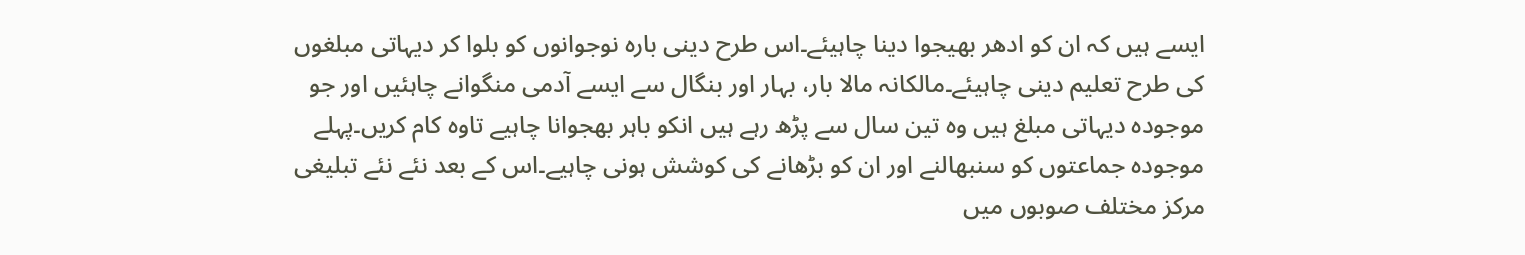ایسے ہیں کہ ان کو ادھر بھیجوا دینا چاہیئے۔اس طرح دینی بارہ نوجوانوں کو بلوا کر دیہاتی مبلغوں کی طرح تعلیم دینی چاہیئے۔مالکانہ مالا بار، بہار اور بنگال سے ایسے آدمی منگوانے چاہئیں اور جو موجودہ دیہاتی مبلغ ہیں وہ تین سال سے پڑھ رہے ہیں انکو باہر بھجوانا چاہیے تاوہ کام کریں۔پہلے موجودہ جماعتوں کو سنبھالنے اور ان کو بڑھانے کی کوشش ہونی چاہیے۔اس کے بعد نئے نئے تبلیغی مرکز مختلف صوبوں میں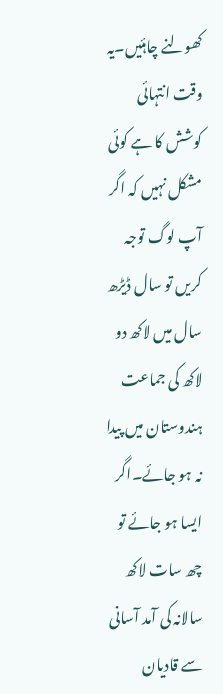کھولنے چاہئیں۔یہ وقت انتہائی کوشش کا ہے کوئی مشکل نہیں کہ اگر آپ لوگ توجہ کریں تو سال ڈیڑھ سال میں لاکھ دو لاکھ کی جماعت ہندوستان میں پیدا نہ ہو جائے۔اگر ایسا ہو جائے تو چھ سات لاکھ سالانہ کی آمد آسانی سے قادیان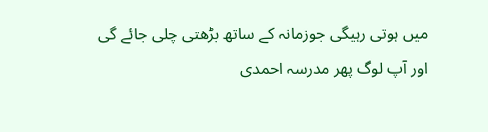میں ہوتی رہیگی جوزمانہ کے ساتھ بڑھتی چلی جائے گی اور آپ لوگ پھر مدرسہ احمدی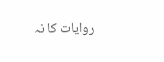روایات کا نہ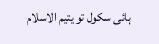ہائی سکول تو یتیم الاسلام